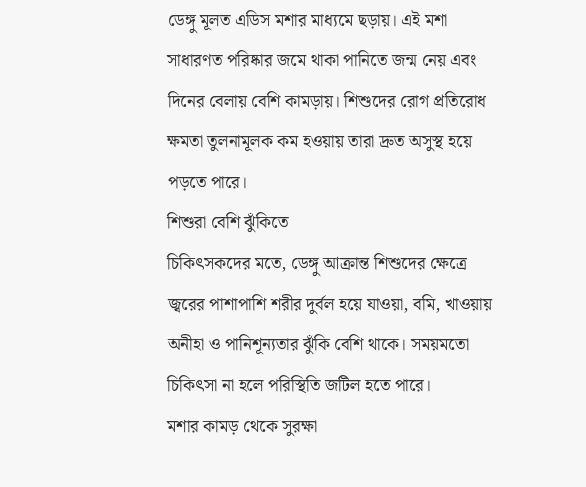ডেঙ্গু মূলত এডিস মশার মাধ্যমে ছড়ায়। এই মশা সাধারণত পরিষ্কার জমে থাকা পানিতে জন্ম নেয় এবং দিনের বেলায় বেশি কামড়ায়। শিশুদের রোগ প্রতিরোধ ক্ষমতা তুলনামূলক কম হওয়ায় তারা দ্রুত অসুস্থ হয়ে পড়তে পারে।
শিশুরা বেশি ঝুঁকিতে
চিকিৎসকদের মতে, ডেঙ্গু আক্রান্ত শিশুদের ক্ষেত্রে জ্বরের পাশাপাশি শরীর দুর্বল হয়ে যাওয়া, বমি, খাওয়ায় অনীহা ও পানিশূন্যতার ঝুঁকি বেশি থাকে। সময়মতো চিকিৎসা না হলে পরিস্থিতি জটিল হতে পারে।
মশার কামড় থেকে সুরক্ষা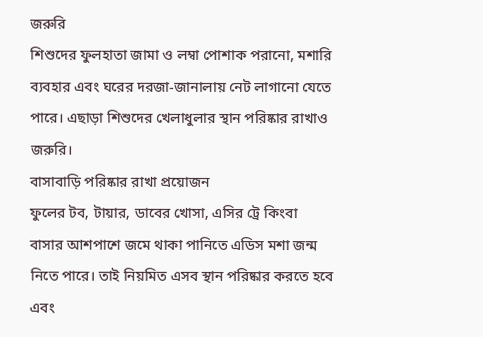জরুরি
শিশুদের ফুলহাতা জামা ও লম্বা পোশাক পরানো, মশারি ব্যবহার এবং ঘরের দরজা-জানালায় নেট লাগানো যেতে পারে। এছাড়া শিশুদের খেলাধুলার স্থান পরিষ্কার রাখাও জরুরি।
বাসাবাড়ি পরিষ্কার রাখা প্রয়োজন
ফুলের টব, টায়ার, ডাবের খোসা, এসির ট্রে কিংবা বাসার আশপাশে জমে থাকা পানিতে এডিস মশা জন্ম নিতে পারে। তাই নিয়মিত এসব স্থান পরিষ্কার করতে হবে এবং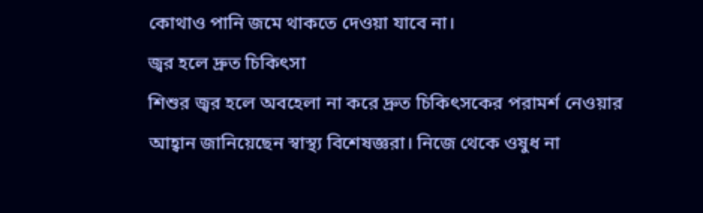কোথাও পানি জমে থাকতে দেওয়া যাবে না।
জ্বর হলে দ্রুত চিকিৎসা
শিশুর জ্বর হলে অবহেলা না করে দ্রুত চিকিৎসকের পরামর্শ নেওয়ার আহ্বান জানিয়েছেন স্বাস্থ্য বিশেষজ্ঞরা। নিজে থেকে ওষুধ না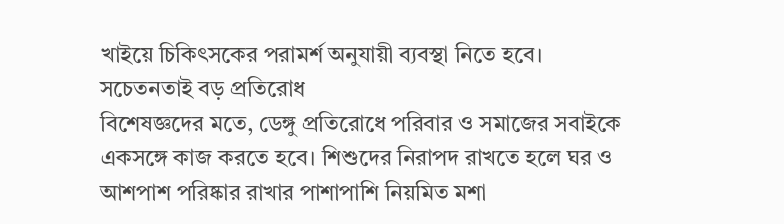খাইয়ে চিকিৎসকের পরামর্শ অনুযায়ী ব্যবস্থা নিতে হবে।
সচেতনতাই বড় প্রতিরোধ
বিশেষজ্ঞদের মতে, ডেঙ্গু প্রতিরোধে পরিবার ও সমাজের সবাইকে একসঙ্গে কাজ করতে হবে। শিশুদের নিরাপদ রাখতে হলে ঘর ও আশপাশ পরিষ্কার রাখার পাশাপাশি নিয়মিত মশা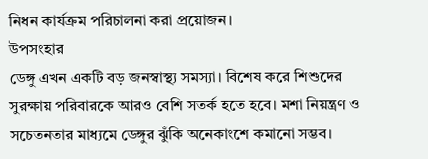নিধন কার্যক্রম পরিচালনা করা প্রয়োজন।
উপসংহার
ডেঙ্গু এখন একটি বড় জনস্বাস্থ্য সমস্যা। বিশেষ করে শিশুদের সুরক্ষায় পরিবারকে আরও বেশি সতর্ক হতে হবে। মশা নিয়ন্ত্রণ ও সচেতনতার মাধ্যমে ডেঙ্গুর ঝুঁকি অনেকাংশে কমানো সম্ভব।